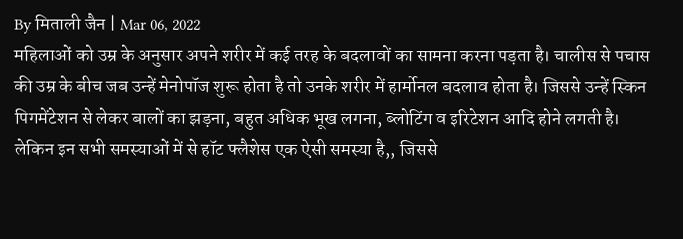By मिताली जैन | Mar 06, 2022
महिलाओं को उम्र के अनुसार अपने शरीर में कई तरह के बदलावों का सामना करना पड़ता है। चालीस से पचास की उम्र के बीच जब उन्हें मेनोपॉज शुरू होता है तो उनके शरीर में हार्मोनल बदलाव होता है। जिससे उन्हें स्किन पिगमेंटेशन से लेकर बालों का झड़ना, बहुत अधिक भूख लगना, ब्लोटिंग व इरिटेशन आदि होने लगती है। लेकिन इन सभी समस्याओं में से हॉट फ्लैशेस एक ऐसी समस्या है,, जिससे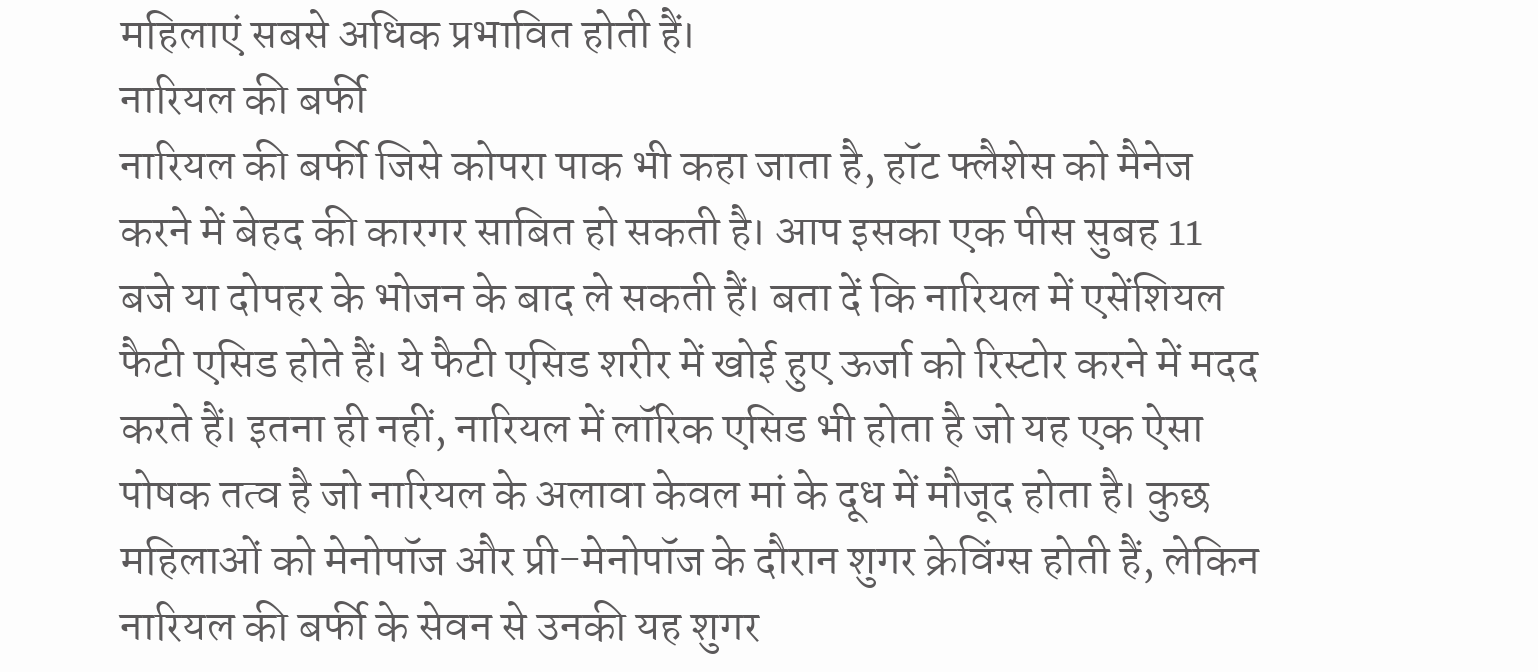महिलाएं सबसे अधिक प्रभावित होती हैं।
नारियल की बर्फी
नारियल की बर्फी जिसे कोपरा पाक भी कहा जाता है, हॉट फ्लैशेस को मैनेज करने में बेहद की कारगर साबित हो सकती है। आप इसका एक पीस सुबह 11 बजे या दोपहर के भोजन के बाद ले सकती हैं। बता दें कि नारियल में एसेंशियल फैटी एसिड होते हैं। ये फैटी एसिड शरीर में खोई हुए ऊर्जा को रिस्टोर करने में मदद करते हैं। इतना ही नहीं, नारियल में लॉरिक एसिड भी होता है जो यह एक ऐसा पोषक तत्व है जो नारियल के अलावा केवल मां के दूध में मौजूद होता है। कुछ महिलाओं को मेनोपॉज और प्री-मेनोपॉज के दौरान शुगर क्रेविंग्स होती हैं, लेकिन नारियल की बर्फी के सेवन से उनकी यह शुगर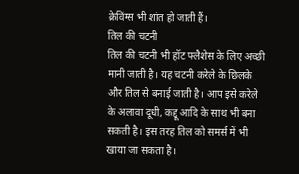क्रेविंग्स भी शांत हो जाती हैं।
तिल की चटनी
तिल की चटनी भी हॉट फ्लैशेस के लिए अच्छी मानी जाती है। यह चटनी करेले के छिलके और तिल से बनाई जाती है। आप इसे करेले के अलावा दूधी, कद्दू आदि के साथ भी बना सकती है। इस तरह तिल को समर्स में भी खाया जा सकता है।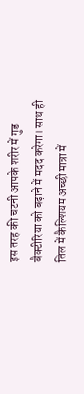इस तरह की चटनी आपके शरीर में गुड बैक्टीरिया को बढ़ाने में मदद करेगा। साथ ही तिल में कैल्शियम अच्छी मात्रा में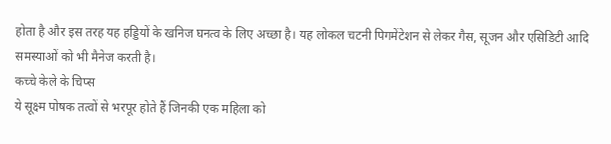होता है और इस तरह यह हड्डियों के खनिज घनत्व के लिए अच्छा है। यह लोकल चटनी पिगमेंटेशन से लेकर गैस, सूजन और एसिडिटी आदि समस्याओं को भी मैनेज करती है।
कच्चे केले के चिप्स
ये सूक्ष्म पोषक तत्वों से भरपूर होते हैं जिनकी एक महिला को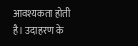आवश्यकता होती है। उदाहरण के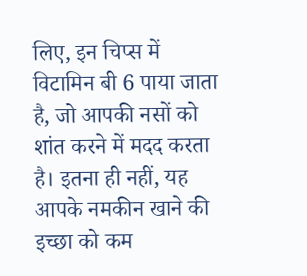लिए, इन चिप्स में विटामिन बी 6 पाया जाता है, जो आपकी नसों को शांत करने में मदद करता है। इतना ही नहीं, यह आपके नमकीन खाने की इच्छा को कम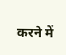करने में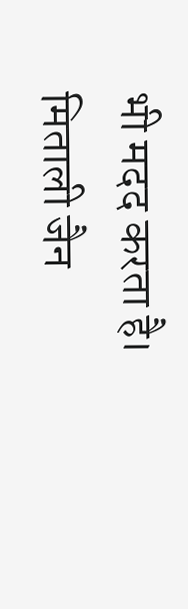भी मदद करता है।
मिताली जैन